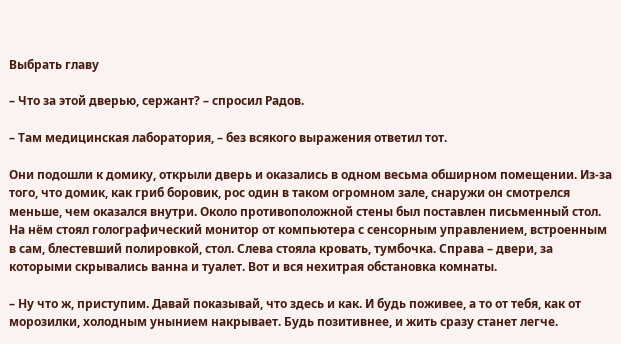Выбрать главу

– Что за этой дверью, сержант? – спросил Радов.

– Там медицинская лаборатория, – без всякого выражения ответил тот.

Они подошли к домику, открыли дверь и оказались в одном весьма обширном помещении. Из-за того, что домик, как гриб боровик, рос один в таком огромном зале, снаружи он смотрелся меньше, чем оказался внутри. Около противоположной стены был поставлен письменный стол. На нём стоял голографический монитор от компьютера с сенсорным управлением, встроенным в сам, блестевший полировкой, стол. Слева стояла кровать, тумбочка. Справа – двери, за которыми скрывались ванна и туалет. Вот и вся нехитрая обстановка комнаты.

– Ну что ж, приступим. Давай показывай, что здесь и как. И будь поживее, а то от тебя, как от морозилки, холодным унынием накрывает. Будь позитивнее, и жить сразу станет легче.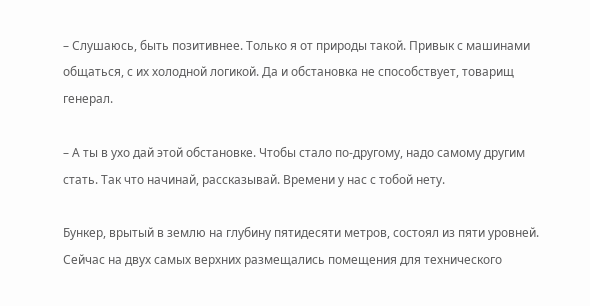– Слушаюсь, быть позитивнее. Только я от природы такой. Привык с машинами общаться, с их холодной логикой. Да и обстановка не способствует, товарищ генерал.

– А ты в ухо дай этой обстановке. Чтобы стало по-другому, надо самому другим стать. Так что начинай, рассказывай. Времени у нас с тобой нету.

Бункер, врытый в землю на глубину пятидесяти метров, состоял из пяти уровней. Сейчас на двух самых верхних размещались помещения для технического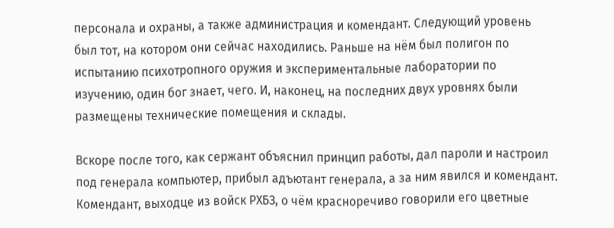персонала и охраны, а также администрация и комендант. Следующий уровень был тот, на котором они сейчас находились. Раньше на нём был полигон по испытанию психотропного оружия и экспериментальные лаборатории по изучению, один бог знает, чего. И, наконец, на последних двух уровнях были размещены технические помещения и склады.

Вскоре после того, как сержант объяснил принцип работы, дал пароли и настроил под генерала компьютер, прибыл адъютант генерала, а за ним явился и комендант. Комендант, выходце из войск РХБЗ, о чём красноречиво говорили его цветные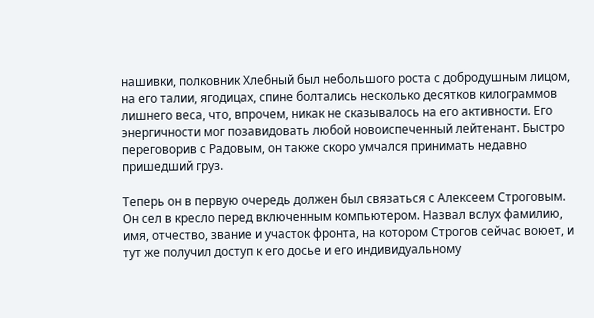нашивки, полковник Хлебный был небольшого роста с добродушным лицом, на его талии, ягодицах, спине болтались несколько десятков килограммов лишнего веса, что, впрочем, никак не сказывалось на его активности. Его энергичности мог позавидовать любой новоиспеченный лейтенант. Быстро переговорив с Радовым, он также скоро умчался принимать недавно пришедший груз.

Теперь он в первую очередь должен был связаться с Алексеем Строговым. Он сел в кресло перед включенным компьютером. Назвал вслух фамилию, имя, отчество, звание и участок фронта, на котором Строгов сейчас воюет, и тут же получил доступ к его досье и его индивидуальному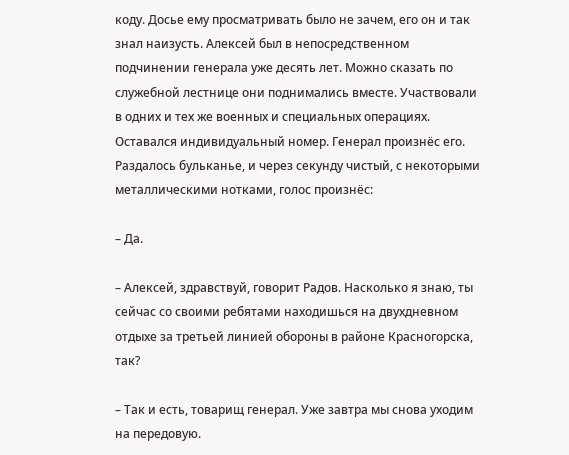коду. Досье ему просматривать было не зачем, его он и так знал наизусть. Алексей был в непосредственном подчинении генерала уже десять лет. Можно сказать по служебной лестнице они поднимались вместе. Участвовали в одних и тех же военных и специальных операциях. Оставался индивидуальный номер. Генерал произнёс его. Раздалось бульканье, и через секунду чистый, с некоторыми металлическими нотками, голос произнёс:

– Да.

– Алексей, здравствуй, говорит Радов. Насколько я знаю, ты сейчас со своими ребятами находишься на двухдневном отдыхе за третьей линией обороны в районе Красногорска, так?

– Так и есть, товарищ генерал. Уже завтра мы снова уходим на передовую.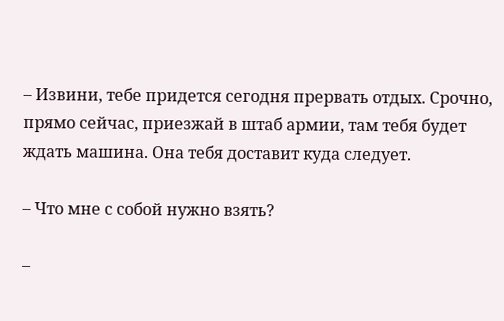– Извини, тебе придется сегодня прервать отдых. Срочно, прямо сейчас, приезжай в штаб армии, там тебя будет ждать машина. Она тебя доставит куда следует.

– Что мне с собой нужно взять?

–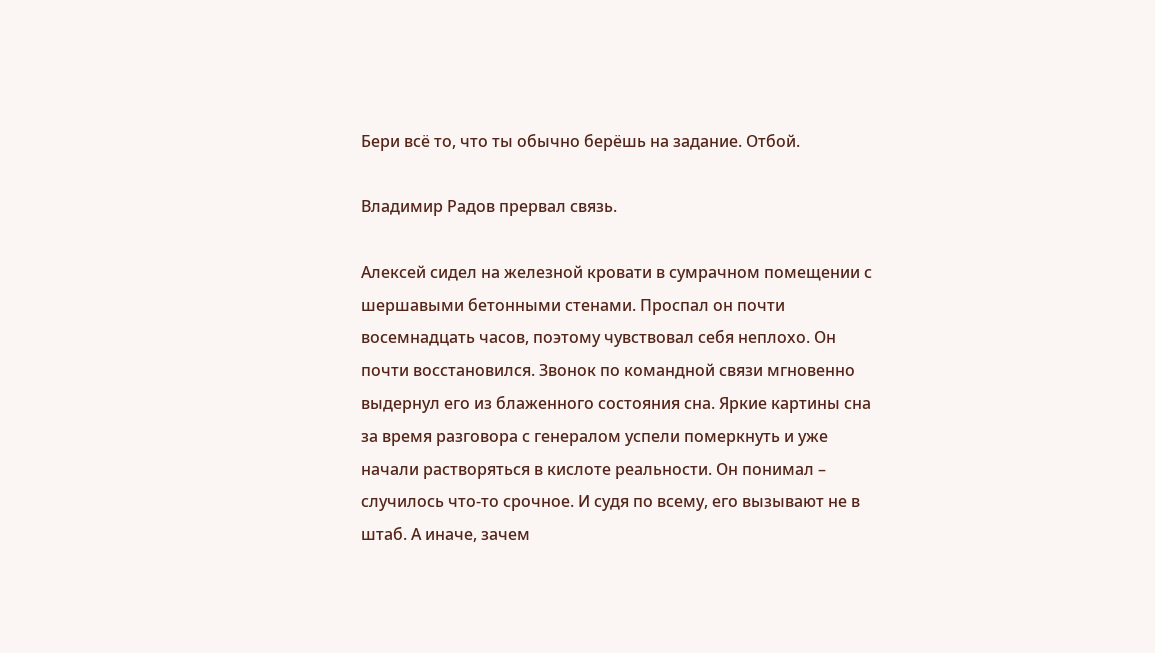Бери всё то, что ты обычно берёшь на задание. Отбой.

Владимир Радов прервал связь.

Алексей сидел на железной кровати в сумрачном помещении с шершавыми бетонными стенами. Проспал он почти восемнадцать часов, поэтому чувствовал себя неплохо. Он почти восстановился. Звонок по командной связи мгновенно выдернул его из блаженного состояния сна. Яркие картины сна за время разговора с генералом успели померкнуть и уже начали растворяться в кислоте реальности. Он понимал – случилось что-то срочное. И судя по всему, его вызывают не в штаб. А иначе, зачем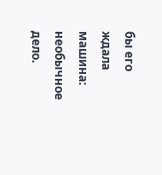бы его ждала машина: необычное дело.